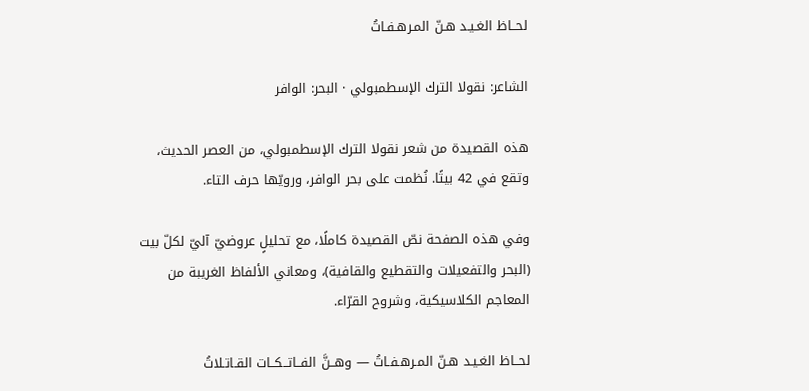لحــاظ الغـيـد هـنّ المـرهـفـاتُ

الشاعر: نقولا الترك الإسطمبولي · البحر: الوافر

هذه القصيدة من شعر نقولا الترك الإسطمبولي، من العصر الحديث، وتقع في 42 بيتًا. نُظمت على بحر الوافر، ورويّها حرف التاء.

وفي هذه الصفحة نصّ القصيدة كاملًا، مع تحليلٍ عروضيّ آليّ لكلّ بيت (البحر والتفعيلات والتقطيع والقافية)، ومعاني الألفاظ الغريبة من المعاجم الكلاسيكية، وشروح القرّاء.

لحــاظ الغـيـد هـنّ المـرهـفـاتُ — وهــنَّ الفــاتــكــات القـاتـلاتُ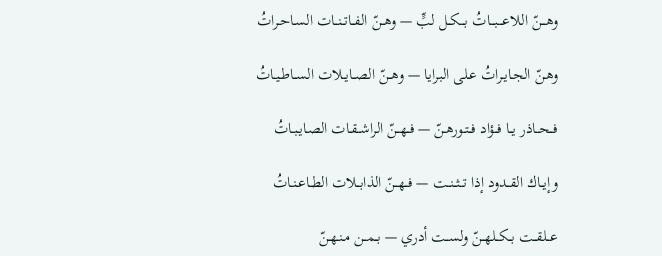وهـــنّ اللاعـــبـــاتُ بـــكــل لبٍّ — وهــنّ الفــاتــنــات السـاحـراتُ

وهـنّ الجـايـراتُ عـلى البرايا — وهــنّ الصــايــلات الســاطـيـاتُ

فــحــاذر يــا فــؤاد فــتـورهـنّ — فــهــنّ الراشــقـات الصـايـبـاتُ

وإيــاك القــدود إذا تــثــنــت — فــهــنّ الذابــلات الطــاعـنـاتُ

عــلقــت بــكــلهــنّ ولســت أدري — بــمــن مـنـهـنّ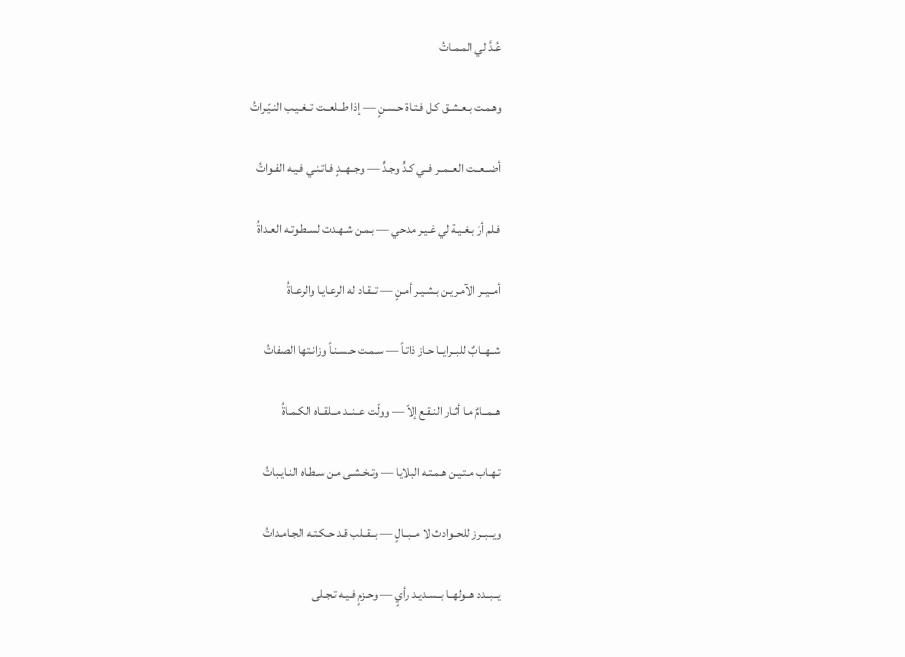عُـدَّ لي المـمـاتُ

وهـمـت بـعـشـق كـل فـتـاة حـسـنٍ — إذا طــلعــت تــغـيـب النـيّـراتُ

أضــعــت العــمــر فــي كـدٍّ وجـدٍّ — وجــهــدٍ فـاتـنـي فـيـه الفـواتُ

فـلم أرَ بـغـيـة لي غـيـر مدحي — بـمـن شـهـدت لسـطـوتـه العـداةُ

أمــيــر الآمـريـن بـشـيـر أمـنٍ — تــقـاد له الرعـايـا والرعـاةُ

شــهــابٌ للبــرايــا حـاز ذاتـاً — سـمـت حـسـنـاً وزانـتها الصفاتُ

هــمــامٌ مـا أثـار النـقـع إلاّ — وولّت عــنــد مــلقــاه الكـمـاةُ

تـهـاب مـتـيـن هـمـتـه البلايا — وتـخـشـى مـن سـطـاه النـايـباتُ

ويــبــرز للحــوادث لا مــبــالٍ — بــقــلب قـد حـكـتـه الجـامـداتُ

يــبــدد هــولهــا بــسـديـد رأيٍ — وحـزمٍ فـيـه تـجـلى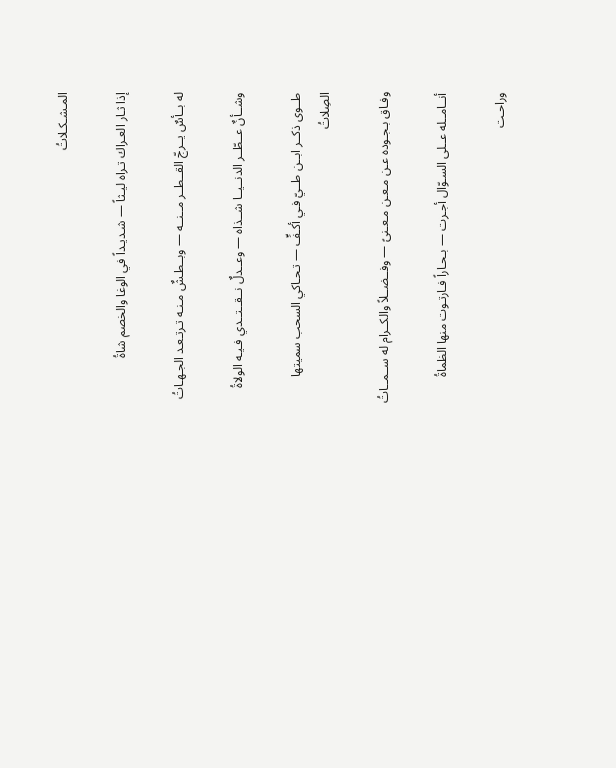المـشـكـلاتُ

إذا ثـار العـراك تـراه ليـثاً — شـديـداً في الوغا والخصم شاةُ

له بــأسٌ يــرجّ القــطــر مــنــه — وبــطـشٌ مـنـه تـرتـعـد الجـهـاتُ

وشــأنٌ عــطّــر الدنــيــا شــذاه — وعــدلٌ نــقــتــدي فـيـه الولاةُ

طــوى ذكــر ابــن طــيّ فـي أكـفٍّ — تـحـاكي السحب سميتها الصِلاتُ

وفـاق بـجـوده عـن مـعـن مـعـنىً — وفــضــلاً والكــرام له ســمــاتُ

أنــامــله عــلى السـوّال أجـرت — بـحـاراً فـارتـوت منها الظماةُ

وراحـت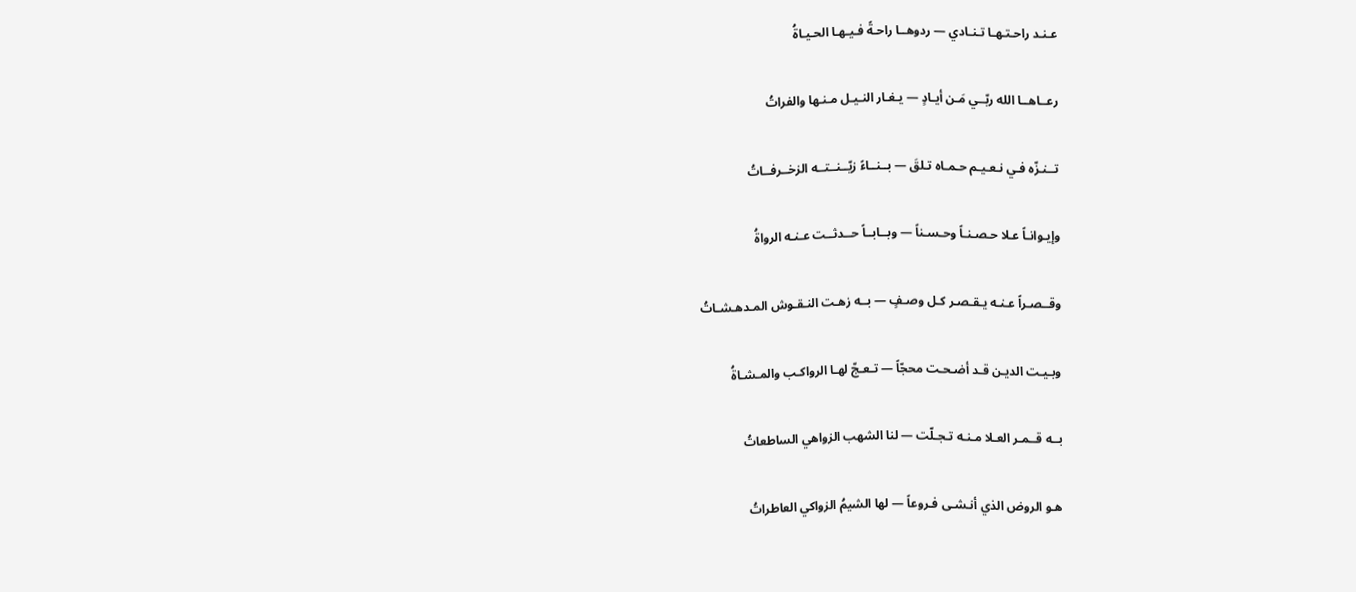عـنـد راحـتـهـا تـنـادي — ردوهــا راحـةً فـيـهـا الحـيـاةُ

رعــاهــا الله ربّــي مَـن أيـادٍ — يـغـار النـيـل مـنـها والفراتُ

تــنـزّه فـي نـعـيـم حـمـاه تـلقَ — بــنــاءً زيّــنــتــه الزخــرفــاتُ

وإيـوانـاً عـلا حـصـنـاً وحـسـناً — وبــابــاً حــدثــت عـنـه الرواةُ

وقــصـراً عـنـه يـقـصـر كـل وصـفٍ — بــه زهـت النـقـوش المـدهـشـاتُ

وبـيـت الديـن قـد أضـحـت محجّاً — تـعـجّ لهـا الرواكـب والمـشـاةُ

بــه قــمـر العـلا مـنـه تـجـلّت — لنا الشهب الزواهي الساطعاتُ

هـو الروض الذي أنـشـى فـروعاً — لها الشيمُ الزواكي العاطراتُ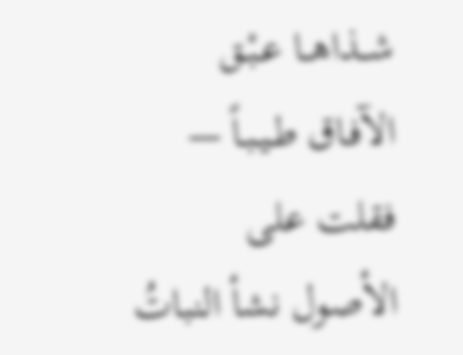شــذاهــا عـبْـق الآفـاق طـيـبـاً — فقلت على الأصول نشأ النباتُ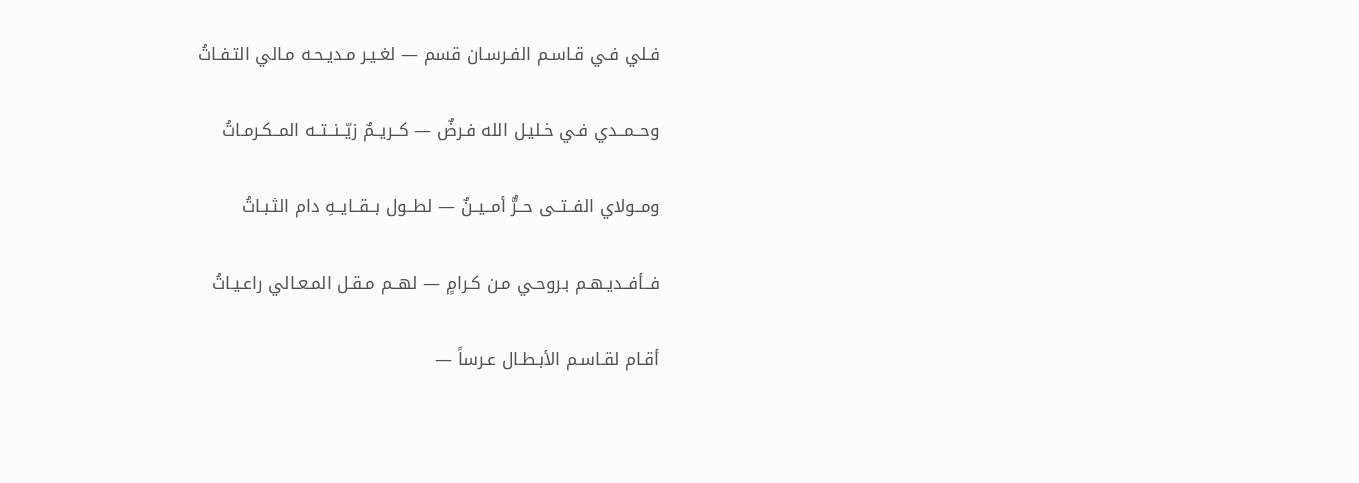فـلي فـي قـاسـم الفـرسـان قسم — لغـيـر مـديـحـه مـالي التـفـاتُ

وحــمــدي فـي خـليـل الله فـرضٌ — كــريــمٌ زيّــنــتــه المــكـرمـاتُ

ومــولاي الفــتــى حــرٌّ أمــيــنٌ — لطــول بــقــايــهِ دام الثـبـاتُ

فــأفــديـهـم بـروحـي مـن كـرامٍ — لهــم مـقـل المـعـالي راعـيـاتُ

أقـام لقـاسـم الأبـطـال عـرساً —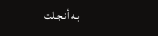بـه أنـجـلت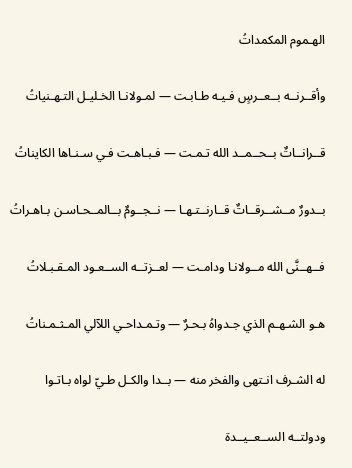الهـموم المكمداتُ

وأقــرنــه بــعــرسٍ فـيـه طـابـت — لمـولانـا الخـليـل التـهـنياتُ

قــرانــاتٌ بــحــمــد الله تـمـت — فـبـاهـت فـي سـنـاها الكايناتُ

بــدورٌ مــشــرقــاتٌ قــارنــتـهـا — نــجــومٌ بــالمــحـاسـن بـاهـراتُ

فــهــنَّى الله مــولانـا ودامـت — لعــزتــه الســعـود المـقـبـلاتُ

هـو الشـهـم الذي جـدواهُ بـحـرٌ — وتـمـداحـي اللآلي المـثـمـناتُ

له الشـرف انـتهى والفخر منه — بــدا والكـل طـيّ لواه بـاتـوا

ودولتــه الســعــيــدة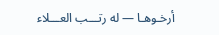أرخـوهـا — له رتـــب العـــلاء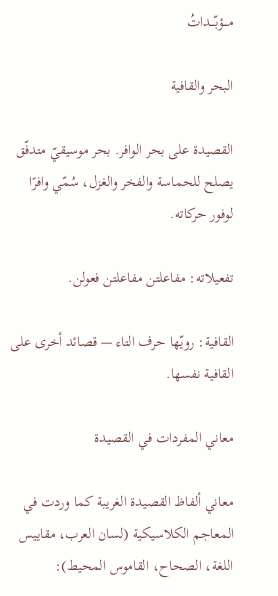مـــؤبّـــداتُ

البحر والقافية

القصيدة على بحر الوافر. بحر موسيقيّ متدفّق يصلح للحماسة والفخر والغزل، سُمّي وافرًا لوفور حركاته.

تفعيلاته: مفاعلتن مفاعلتن فعولن.

القافية: رويّها حرف التاء — قصائد أخرى على القافية نفسها.

معاني المفردات في القصيدة

معاني ألفاظ القصيدة الغريبة كما وردت في المعاجم الكلاسيكية (لسان العرب، مقاييس اللغة، الصحاح، القاموس المحيط):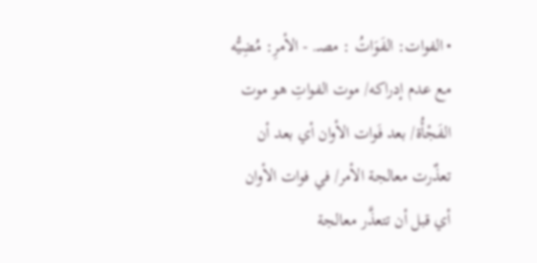• الفوات: الفَوَاتُ : مصـ. - الأمرِ: مُضِيُّه مع عدم إدراكه/ موت الفواتِ هو موت الفَجْأُة/ بعد فَوات الأوان أي بعد أن تعذٌرت معالجة الأمر/ في فوات الأوان أي قبل أن تتعذَّر معالجة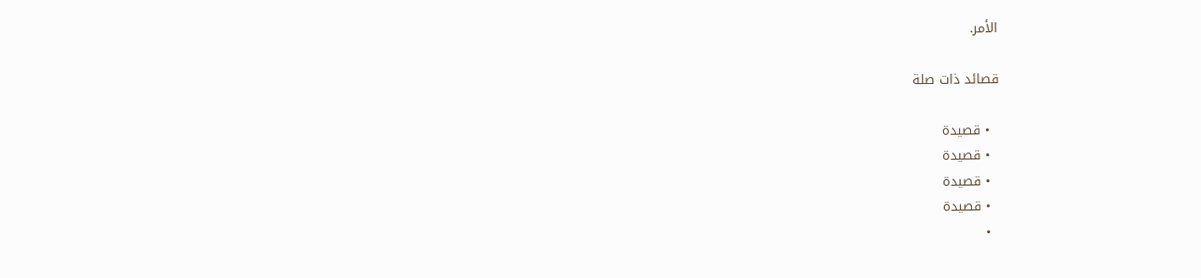الأمر.

قصائد ذات صلة

  • قصيدة
  • قصيدة
  • قصيدة
  • قصيدة
  •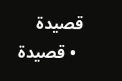قصيدة
  • قصيدة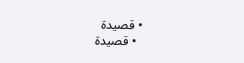• قصيدة
  • قصيدة